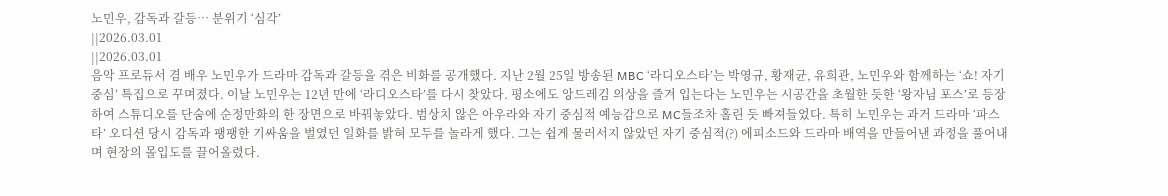노민우, 감독과 갈등… 분위기 ‘심각’
||2026.03.01
||2026.03.01
음악 프로듀서 겸 배우 노민우가 드라마 감독과 갈등을 겪은 비화를 공개했다. 지난 2월 25일 방송된 MBC ‘라디오스타’는 박영규, 황재균, 유희관, 노민우와 함께하는 ‘쇼! 자기 중심’ 특집으로 꾸며졌다. 이날 노민우는 12년 만에 ‘라디오스타’를 다시 찾았다. 평소에도 앙드레김 의상을 즐겨 입는다는 노민우는 시공간을 초월한 듯한 ‘왕자님 포스’로 등장하여 스튜디오를 단숨에 순정만화의 한 장면으로 바꿔놓았다. 범상치 않은 아우라와 자기 중심적 예능감으로 MC들조차 홀린 듯 빠져들었다. 특히 노민우는 과거 드라마 ‘파스타’ 오디션 당시 감독과 팽팽한 기싸움을 벌였던 일화를 밝혀 모두를 놀라게 했다. 그는 쉽게 물러서지 않았던 자기 중심적(?) 에피소드와 드라마 배역을 만들어낸 과정을 풀어내며 현장의 몰입도를 끌어올렸다.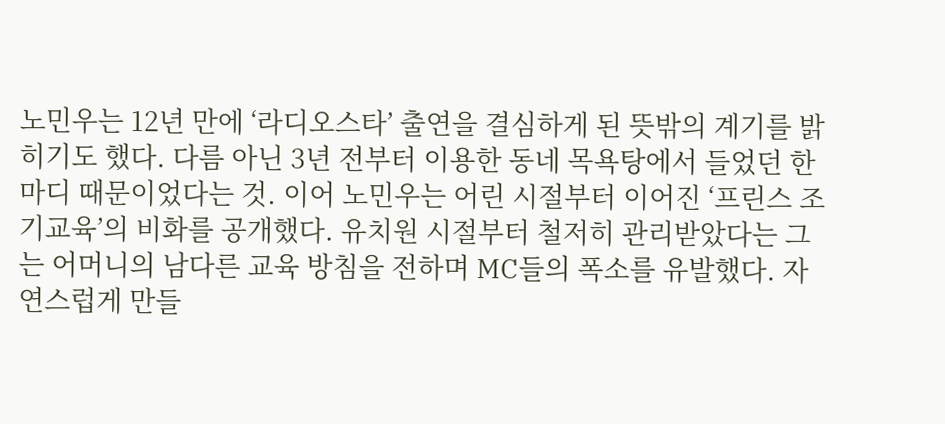노민우는 12년 만에 ‘라디오스타’ 출연을 결심하게 된 뜻밖의 계기를 밝히기도 했다. 다름 아닌 3년 전부터 이용한 동네 목욕탕에서 들었던 한마디 때문이었다는 것. 이어 노민우는 어린 시절부터 이어진 ‘프린스 조기교육’의 비화를 공개했다. 유치원 시절부터 철저히 관리받았다는 그는 어머니의 남다른 교육 방침을 전하며 MC들의 폭소를 유발했다. 자연스럽게 만들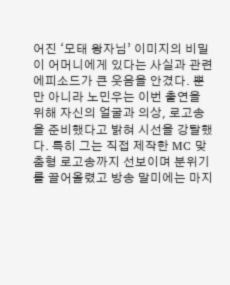어진 ‘모태 왕자님’ 이미지의 비밀이 어머니에게 있다는 사실과 관련 에피소드가 큰 웃음을 안겼다. 뿐만 아니라 노민우는 이번 출연을 위해 자신의 얼굴과 의상, 로고송을 준비했다고 밝혀 시선을 강탈했다. 특히 그는 직접 제작한 MC 맞춤형 로고송까지 선보이며 분위기를 끌어올렸고 방송 말미에는 마지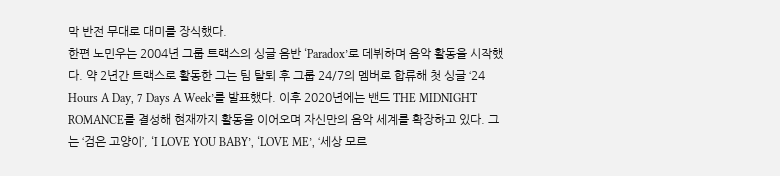막 반전 무대로 대미를 장식했다.
한편 노민우는 2004년 그룹 트랙스의 싱글 음반 ‘Paradox’로 데뷔하며 음악 활동을 시작했다. 약 2년간 트랙스로 활동한 그는 팀 탈퇴 후 그룹 24/7의 멤버로 합류해 첫 싱글 ‘24 Hours A Day, 7 Days A Week’를 발표했다. 이후 2020년에는 밴드 THE MIDNIGHT ROMANCE를 결성해 현재까지 활동을 이어오며 자신만의 음악 세계를 확장하고 있다. 그는 ‘검은 고양이’, ‘I LOVE YOU BABY’, ‘LOVE ME’, ‘세상 모르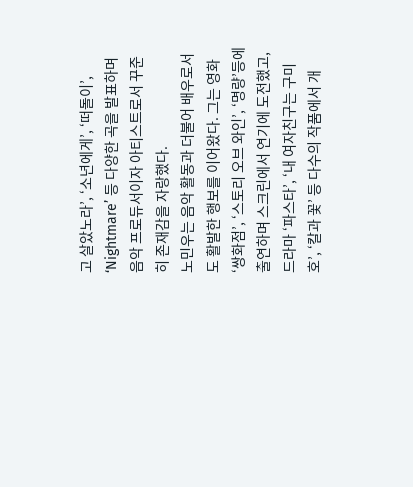고 살았노라’, ‘소년에게’, ‘떠돌이’, ‘Nightmare’ 등 다양한 곡을 발표하며 음악 프로듀서이자 아티스트로서 꾸준히 존재감을 자랑했다.
노민우는 음악 활동과 더불어 배우로서도 활발한 행보를 이어왔다. 그는 영화 ‘쌍화점’, ‘스토리 오브 와인’, ‘명량’등에 출연하며 스크린에서 연기에 도전했고, 드라마 ‘파스타’, ‘내 여자친구는 구미호’, ‘칼과 꽃’ 등 다수의 작품에서 개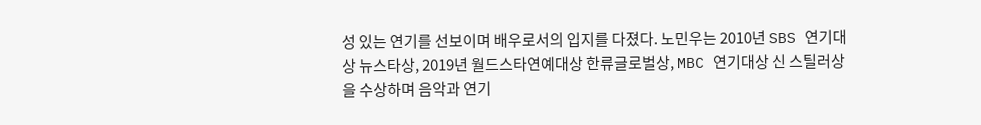성 있는 연기를 선보이며 배우로서의 입지를 다졌다. 노민우는 2010년 SBS 연기대상 뉴스타상, 2019년 월드스타연예대상 한류글로벌상, MBC 연기대상 신 스틸러상을 수상하며 음악과 연기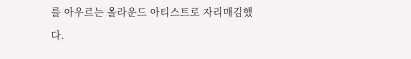를 아우르는 올라운드 아티스트로 자리매김했다.